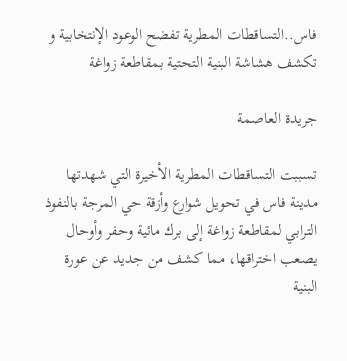فاس..التساقطات المطرية تفضح الوعود الإنتخابية و تكشف هشاشة البنية التحتية بمقاطعة زواغة

جريدة العاصمة

تسببت التساقطات المطرية الأخيرة التي شهدتها مدينة فاس في تحويل شوارع وأزقة حي المرجة بالنفوذ الترابي لمقاطعة زواغة إلى برك مائية وحفر وأوحال يصعب اختراقها، مما كشف من جديد عن عورة البنية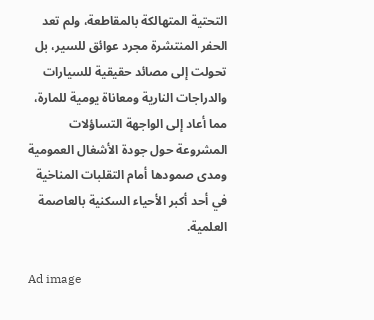التحتية المتهالكة بالمقاطعة، ولم تعد الحفر المنتشرة مجرد عوائق للسير، بل تحولت إلى مصائد حقيقية للسيارات والدراجات النارية ومعاناة يومية للمارة، مما أعاد إلى الواجهة التساؤلات المشروعة حول جودة الأشغال العمومية ومدى صمودها أمام التقلبات المناخية في أحد أكبر الأحياء السكنية بالعاصمة العلمية.

Ad image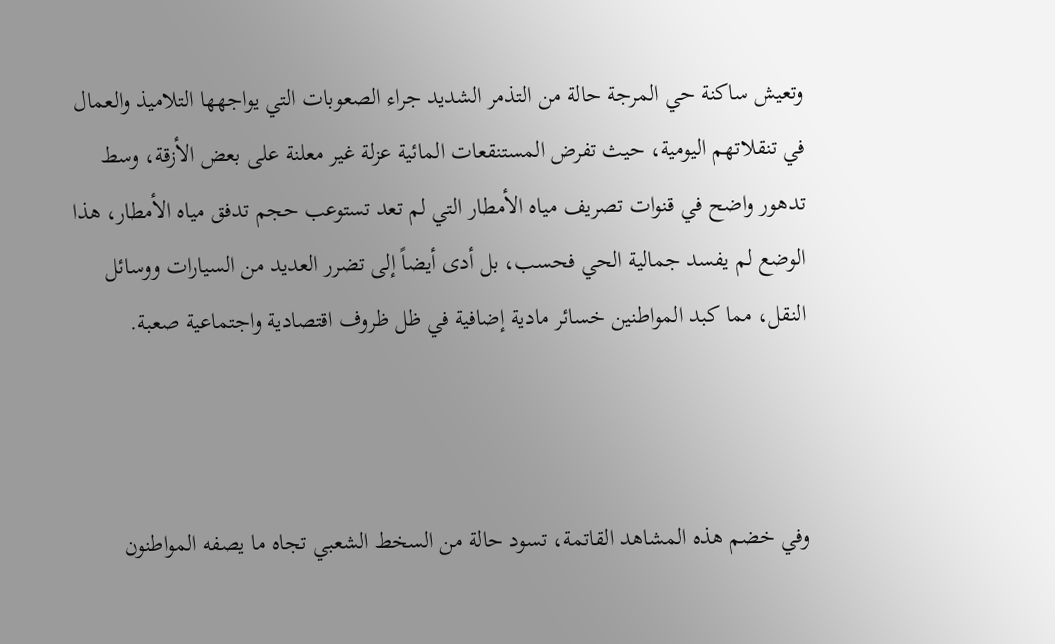وتعيش ساكنة حي المرجة حالة من التذمر الشديد جراء الصعوبات التي يواجهها التلاميذ والعمال في تنقلاتهم اليومية، حيث تفرض المستنقعات المائية عزلة غير معلنة على بعض الأزقة، وسط تدهور واضح في قنوات تصريف مياه الأمطار التي لم تعد تستوعب حجم تدفق مياه الأمطار، هذا الوضع لم يفسد جمالية الحي فحسب، بل أدى أيضاً إلى تضرر العديد من السيارات ووسائل النقل، مما كبد المواطنين خسائر مادية إضافية في ظل ظروف اقتصادية واجتماعية صعبة.



وفي خضم هذه المشاهد القاتمة، تسود حالة من السخط الشعبي تجاه ما يصفه المواطنون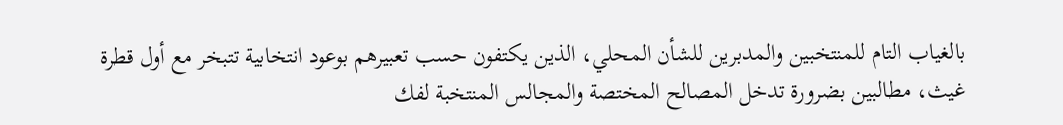بالغياب التام للمنتخبين والمدبرين للشأن المحلي، الذين يكتفون حسب تعبيرهم بوعود انتخابية تتبخر مع أول قطرة غيث، مطالبين بضرورة تدخل المصالح المختصة والمجالس المنتخبة لفك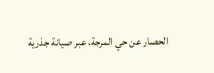الحصار عن حي المرجة، عبر صيانة جذرية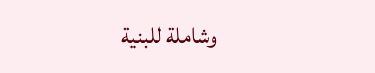وشاملة للبنية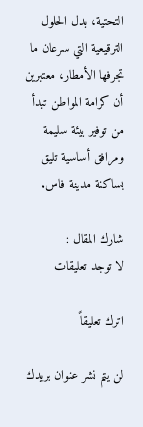التحتية، بدل الحلول الترقيعية التي سرعان ما تجرفها الأمطار، معتبرين أن كرامة المواطن تبدأ من توفير بيئة سليمة ومرافق أساسية تليق بساكنة مدينة فاس.

شارك المقال :
لا توجد تعليقات

اترك تعليقاً

لن يتم نشر عنوان بريدك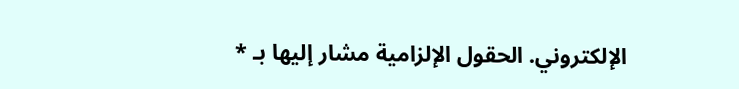الإلكتروني. الحقول الإلزامية مشار إليها بـ *